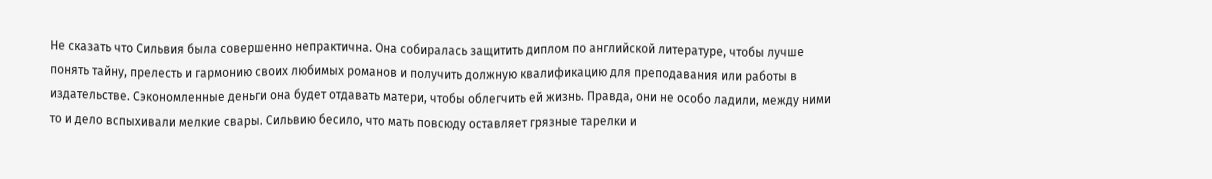Не сказать что Сильвия была совершенно непрактична. Она собиралась защитить диплом по английской литературе, чтобы лучше понять тайну, прелесть и гармонию своих любимых романов и получить должную квалификацию для преподавания или работы в издательстве. Сэкономленные деньги она будет отдавать матери, чтобы облегчить ей жизнь. Правда, они не особо ладили, между ними то и дело вспыхивали мелкие свары. Сильвию бесило, что мать повсюду оставляет грязные тарелки и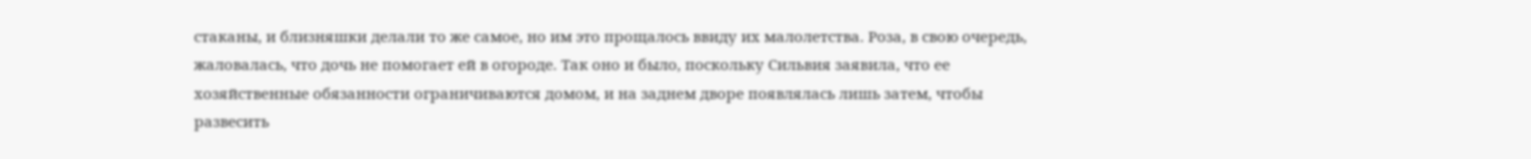стаканы, и близняшки делали то же самое, но им это прощалось ввиду их малолетства. Роза, в свою очередь, жаловалась, что дочь не помогает ей в огороде. Так оно и было, поскольку Сильвия заявила, что ее хозяйственные обязанности ограничиваются домом, и на заднем дворе появлялась лишь затем, чтобы развесить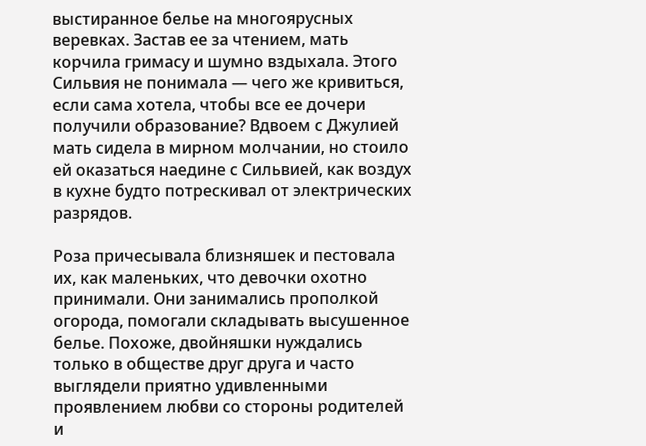выстиранное белье на многоярусных веревках. Застав ее за чтением, мать корчила гримасу и шумно вздыхала. Этого Сильвия не понимала — чего же кривиться, если сама хотела, чтобы все ее дочери получили образование? Вдвоем с Джулией мать сидела в мирном молчании, но стоило ей оказаться наедине с Сильвией, как воздух в кухне будто потрескивал от электрических разрядов.

Роза причесывала близняшек и пестовала их, как маленьких, что девочки охотно принимали. Они занимались прополкой огорода, помогали складывать высушенное белье. Похоже, двойняшки нуждались только в обществе друг друга и часто выглядели приятно удивленными проявлением любви со стороны родителей и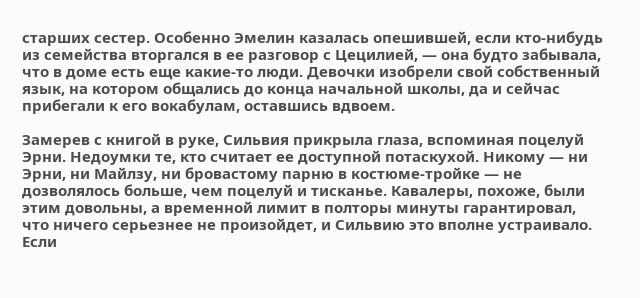старших сестер. Особенно Эмелин казалась опешившей, если кто-нибудь из семейства вторгался в ее разговор с Цецилией, — она будто забывала, что в доме есть еще какие-то люди. Девочки изобрели свой собственный язык, на котором общались до конца начальной школы, да и сейчас прибегали к его вокабулам, оставшись вдвоем.

Замерев с книгой в руке, Сильвия прикрыла глаза, вспоминая поцелуй Эрни. Недоумки те, кто считает ее доступной потаскухой. Никому — ни Эрни, ни Майлзу, ни бровастому парню в костюме-тройке — не дозволялось больше, чем поцелуй и тисканье. Кавалеры, похоже, были этим довольны, а временной лимит в полторы минуты гарантировал, что ничего серьезнее не произойдет, и Сильвию это вполне устраивало. Если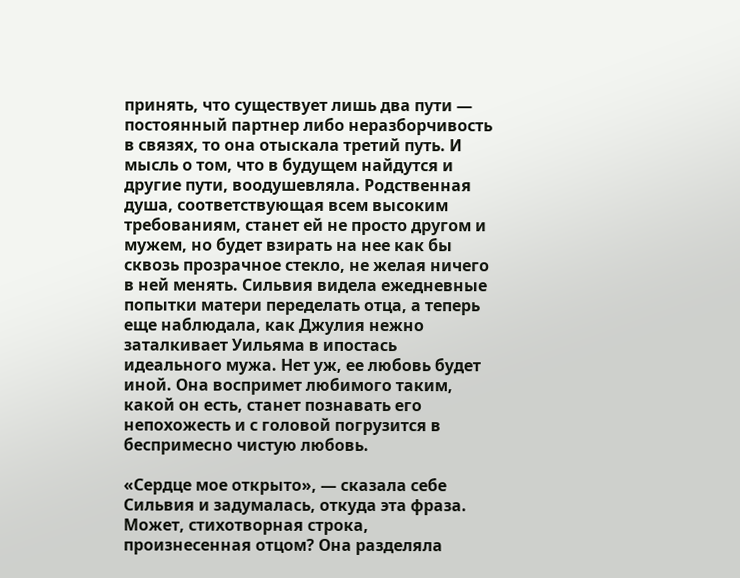принять, что существует лишь два пути — постоянный партнер либо неразборчивость в связях, то она отыскала третий путь. И мысль о том, что в будущем найдутся и другие пути, воодушевляла. Родственная душа, соответствующая всем высоким требованиям, станет ей не просто другом и мужем, но будет взирать на нее как бы сквозь прозрачное стекло, не желая ничего в ней менять. Сильвия видела ежедневные попытки матери переделать отца, а теперь еще наблюдала, как Джулия нежно заталкивает Уильяма в ипостась идеального мужа. Нет уж, ее любовь будет иной. Она воспримет любимого таким, какой он есть, станет познавать его непохожесть и с головой погрузится в беспримесно чистую любовь.

«Сердце мое открыто», — сказала себе Сильвия и задумалась, откуда эта фраза. Может, стихотворная строка, произнесенная отцом? Она разделяла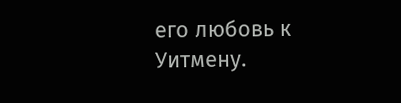его любовь к Уитмену.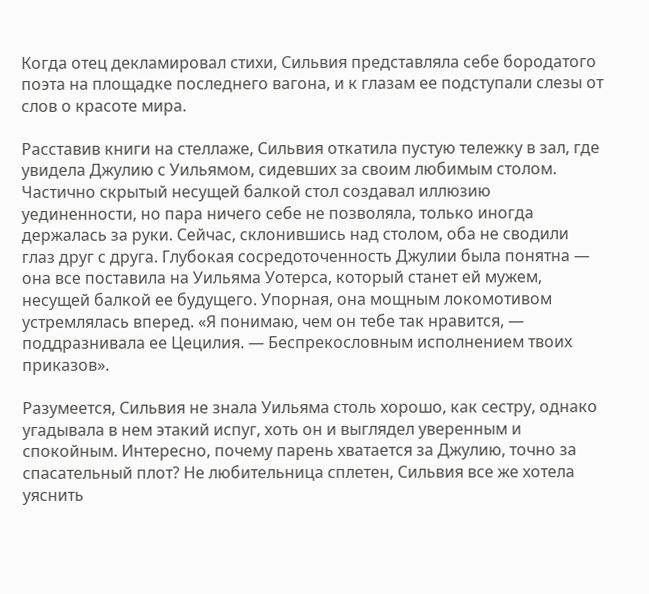Когда отец декламировал стихи, Сильвия представляла себе бородатого поэта на площадке последнего вагона, и к глазам ее подступали слезы от слов о красоте мира.

Расставив книги на стеллаже, Сильвия откатила пустую тележку в зал, где увидела Джулию с Уильямом, сидевших за своим любимым столом. Частично скрытый несущей балкой стол создавал иллюзию уединенности, но пара ничего себе не позволяла, только иногда держалась за руки. Сейчас, склонившись над столом, оба не сводили глаз друг с друга. Глубокая сосредоточенность Джулии была понятна — она все поставила на Уильяма Уотерса, который станет ей мужем, несущей балкой ее будущего. Упорная, она мощным локомотивом устремлялась вперед. «Я понимаю, чем он тебе так нравится, — поддразнивала ее Цецилия. — Беспрекословным исполнением твоих приказов».

Разумеется, Сильвия не знала Уильяма столь хорошо, как сестру, однако угадывала в нем этакий испуг, хоть он и выглядел уверенным и спокойным. Интересно, почему парень хватается за Джулию, точно за спасательный плот? Не любительница сплетен, Сильвия все же хотела уяснить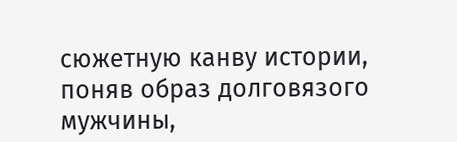сюжетную канву истории, поняв образ долговязого мужчины,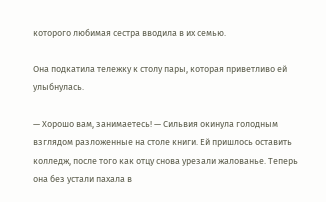которого любимая сестра вводила в их семью.

Она подкатила тележку к столу пары, которая приветливо ей улыбнулась.

— Хорошо вам, занимаетесь! — Сильвия окинула голодным взглядом разложенные на столе книги. Ей пришлось оставить колледж, после того как отцу снова урезали жалованье. Теперь она без устали пахала в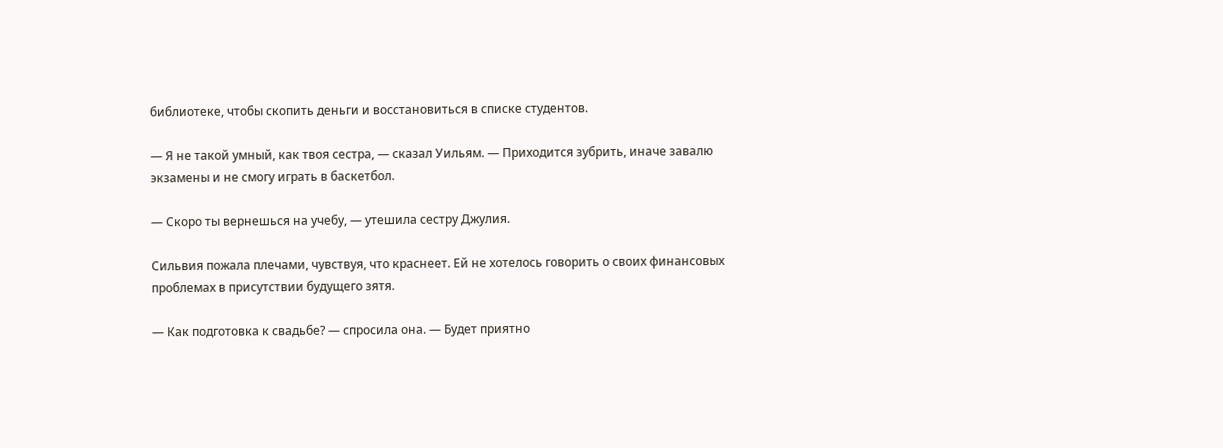библиотеке, чтобы скопить деньги и восстановиться в списке студентов.

— Я не такой умный, как твоя сестра, — сказал Уильям. — Приходится зубрить, иначе завалю экзамены и не смогу играть в баскетбол.

— Скоро ты вернешься на учебу, — утешила сестру Джулия.

Сильвия пожала плечами, чувствуя, что краснеет. Ей не хотелось говорить о своих финансовых проблемах в присутствии будущего зятя.

— Как подготовка к свадьбе? — спросила она. — Будет приятно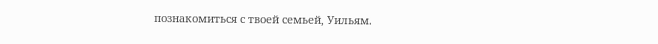познакомиться с твоей семьей, Уильям.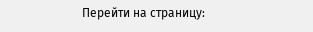Перейти на страницу: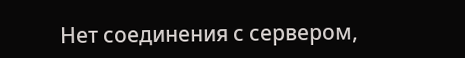Нет соединения с сервером,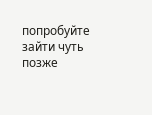попробуйте зайти чуть позже